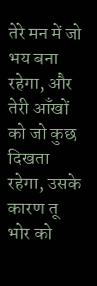तेरे मन में जो भय बना रहेगा, और तेरी आँखों को जो कुछ दिखता रहेगा, उसके कारण तू भोर को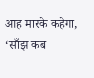आह मारके कहेगा, ‘साँझ कब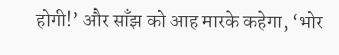होगी!’ और साँझ को आह मारके कहेगा, ‘भोर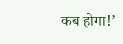कब होगा!’